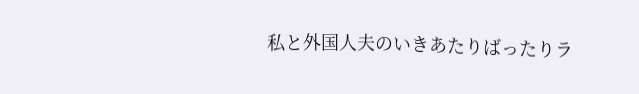私と外国人夫のいきあたりばったりラ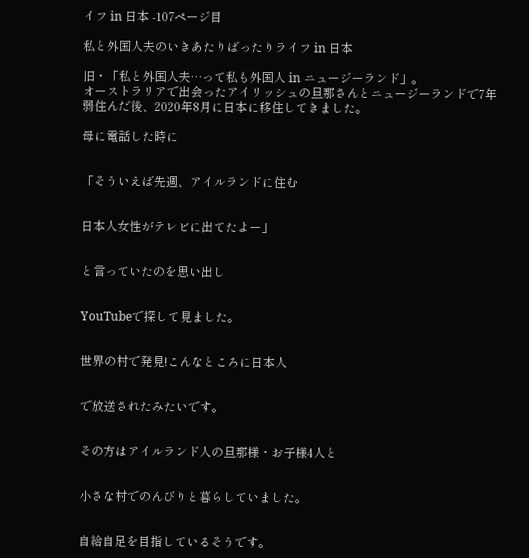イフ in 日本 -107ページ目

私と外国人夫のいきあたりばったりライフ in 日本

旧・「私と外国人夫…って私も外国人 in ニュージーランド」。
オーストラリアで出会ったアイリッシュの旦那さんとニュージーランドで7年弱住んだ後、2020年8月に日本に移住してきました。

母に電話した時に


「そういえば先週、アイルランドに住む


日本人女性がテレビに出てたよー」


と言っていたのを思い出し


YouTubeで探して見ました。


世界の村で発見!こんなところに日本人


で放送されたみたいです。


その方はアイルランド人の旦那様・お子様4人と


小さな村でのんびりと暮らしていました。


自給自足を目指しているそうです。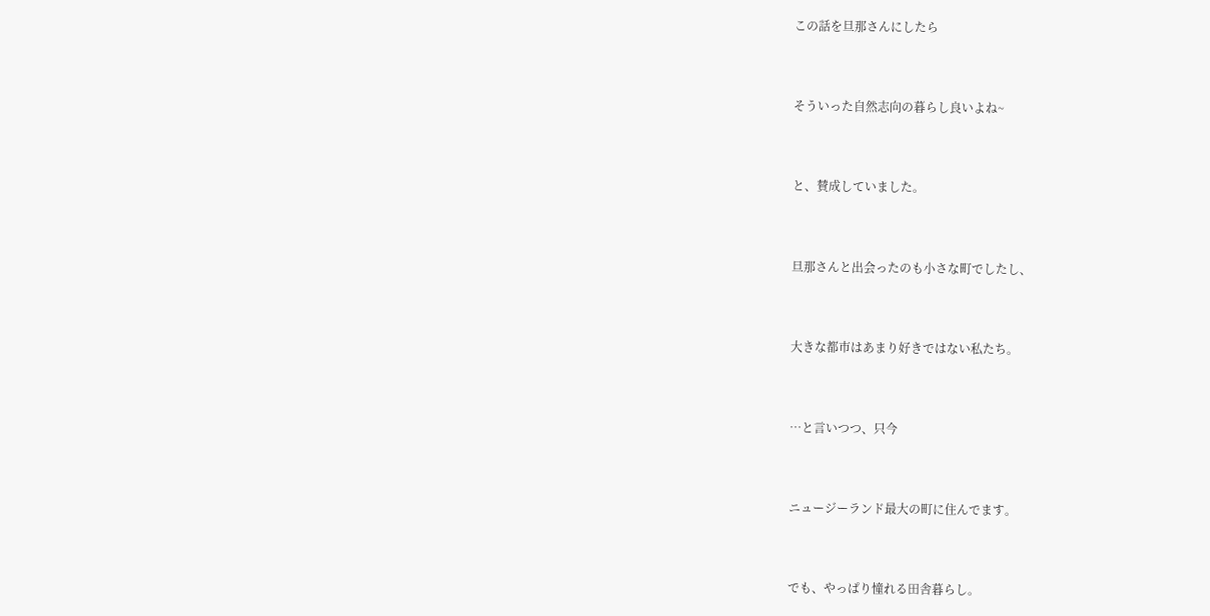この話を旦那さんにしたら


そういった自然志向の暮らし良いよね~


と、賛成していました。


旦那さんと出会ったのも小さな町でしたし、


大きな都市はあまり好きではない私たち。


…と言いつつ、只今


ニュージーランド最大の町に住んでます。


でも、やっぱり憧れる田舎暮らし。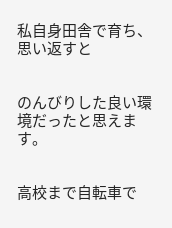私自身田舎で育ち、思い返すと


のんびりした良い環境だったと思えます。


高校まで自転車で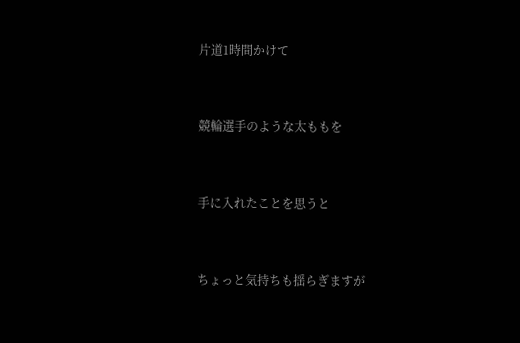片道1時間かけて


競輪選手のような太ももを


手に入れたことを思うと


ちょっと気持ちも揺らぎますが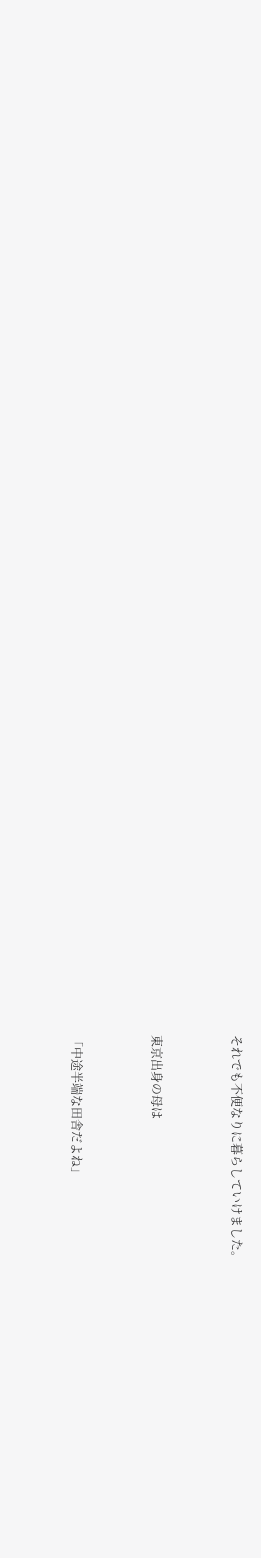それでも不便なりに暮らしていけました。


東京出身の母は


「中途半端な田舎だよね」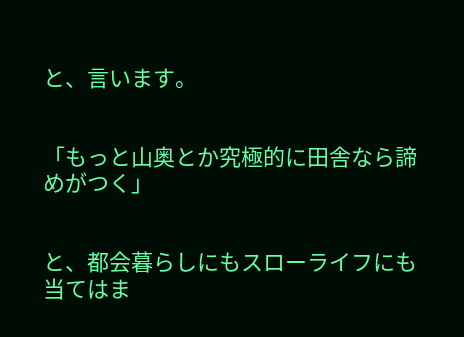と、言います。


「もっと山奥とか究極的に田舎なら諦めがつく」


と、都会暮らしにもスローライフにも当てはま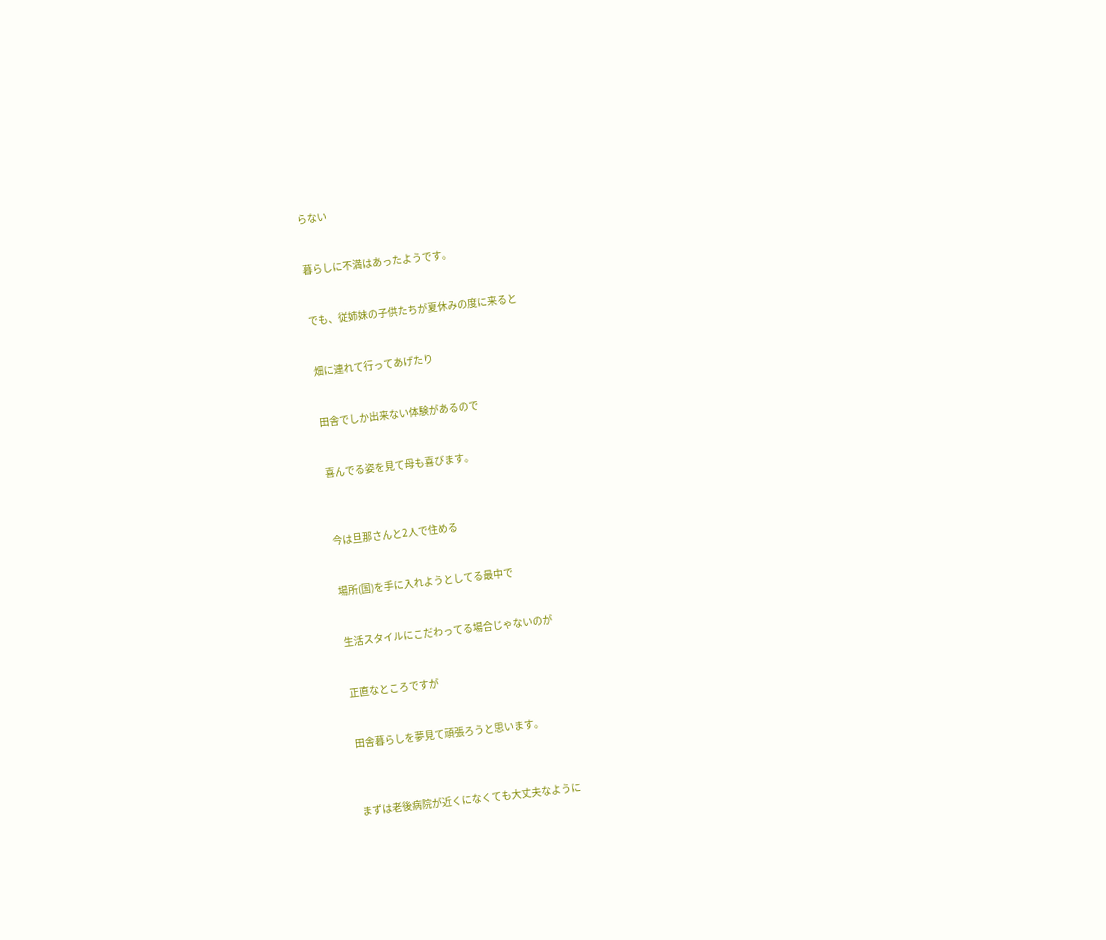らない


暮らしに不満はあったようです。


でも、従姉妹の子供たちが夏休みの度に来ると


畑に連れて行ってあげたり


田舎でしか出来ない体験があるので


喜んでる姿を見て母も喜びます。



今は旦那さんと2人で住める


場所(国)を手に入れようとしてる最中で


生活スタイルにこだわってる場合じゃないのが


正直なところですが


田舎暮らしを夢見て頑張ろうと思います。



まずは老後病院が近くになくても大丈夫なように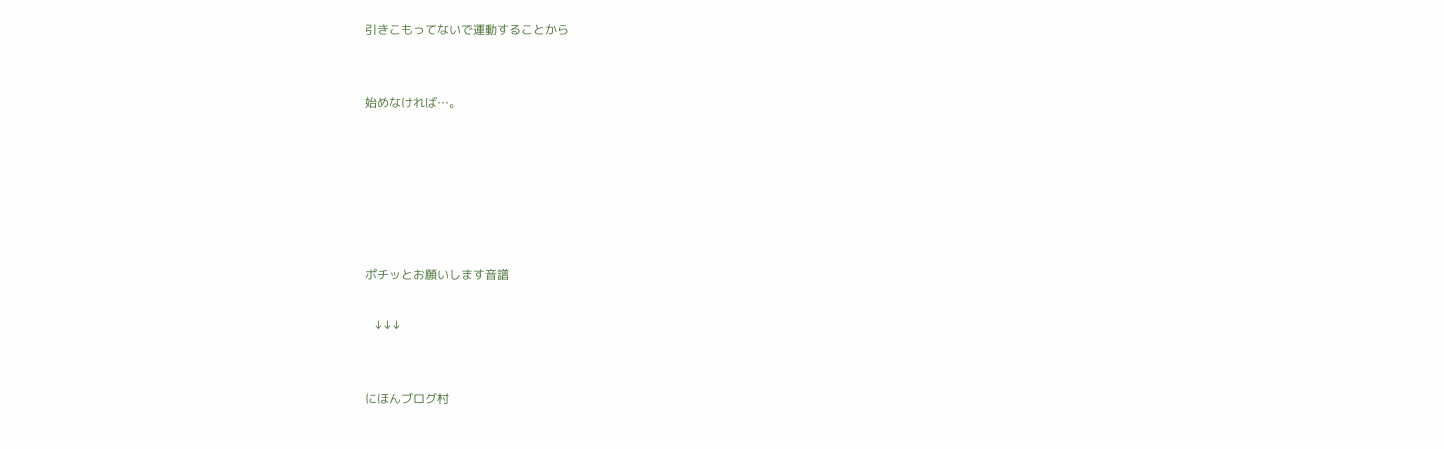引きこもってないで運動することから


始めなければ…。






ポチッとお願いします音譜

   ↓↓↓


にほんブログ村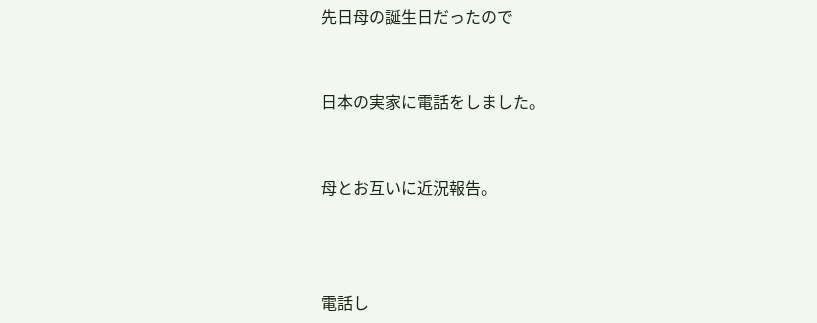先日母の誕生日だったので


日本の実家に電話をしました。


母とお互いに近況報告。



電話し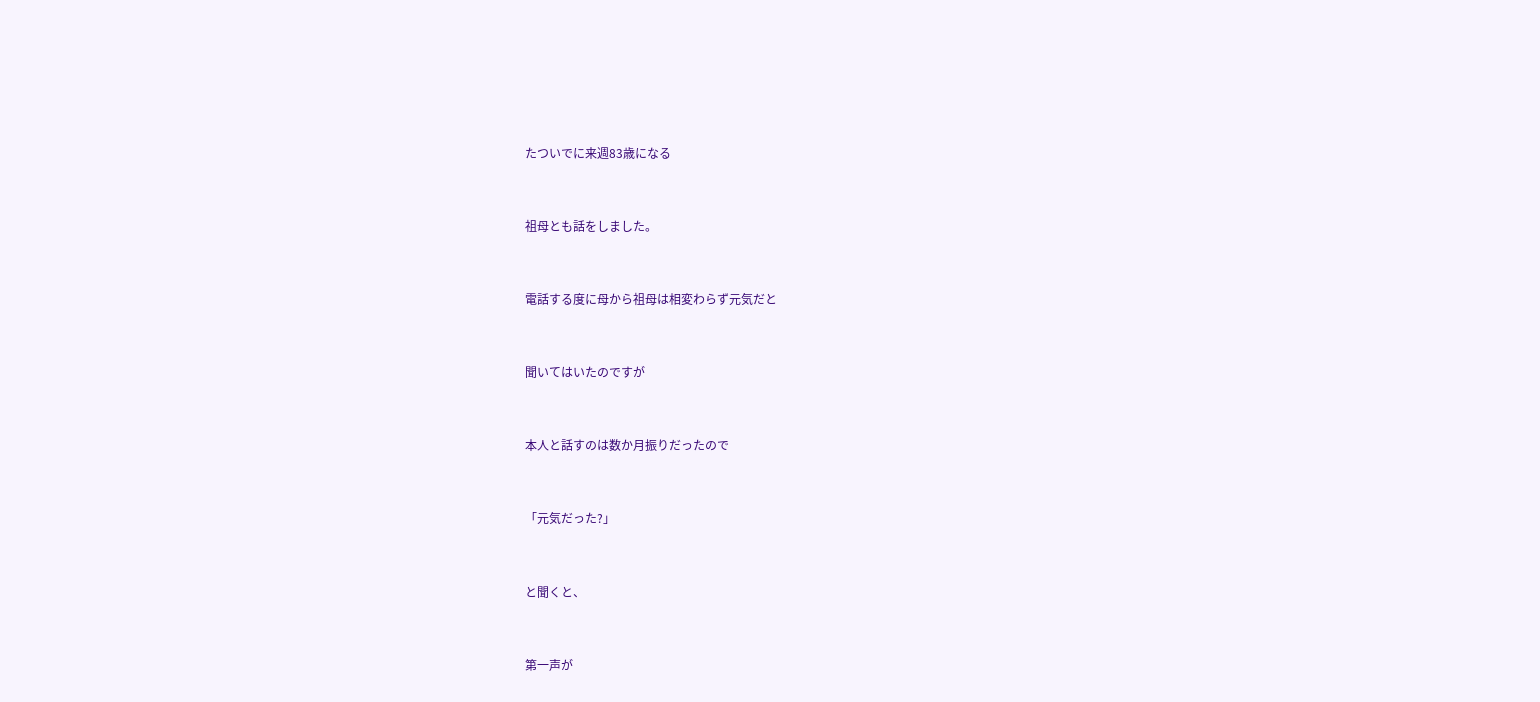たついでに来週83歳になる


祖母とも話をしました。


電話する度に母から祖母は相変わらず元気だと


聞いてはいたのですが


本人と話すのは数か月振りだったので


「元気だった?」


と聞くと、


第一声が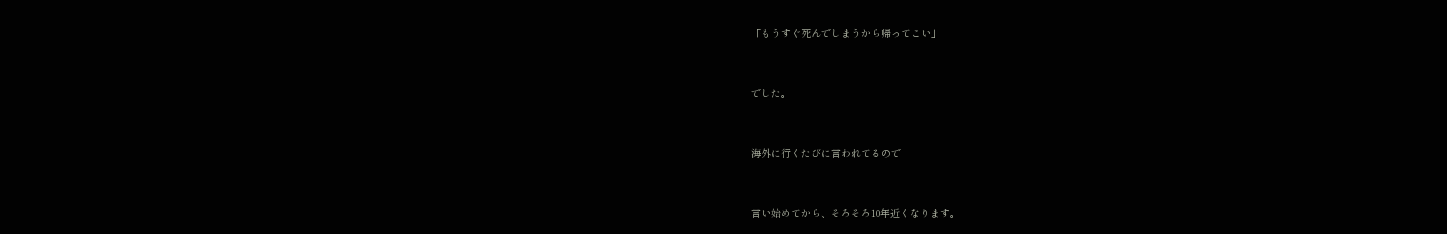「もうすぐ死んでしまうから帰ってこい」


でした。


海外に行くたびに言われてるので


言い始めてから、そろそろ10年近くなります。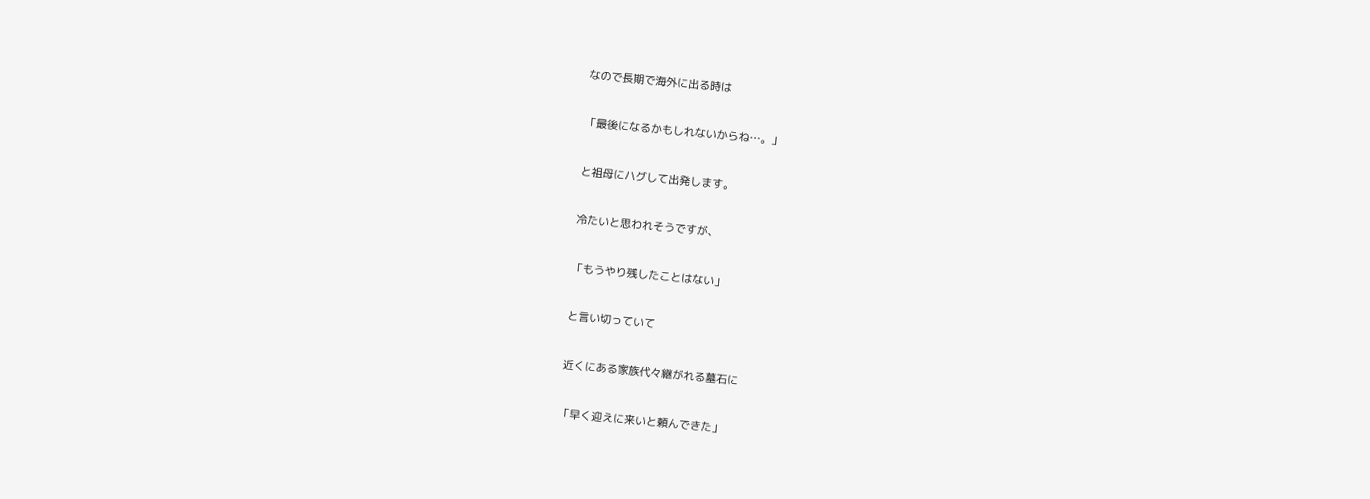なので長期で海外に出る時は


「最後になるかもしれないからね…。」


と祖母にハグして出発します。


冷たいと思われそうですが、


「もうやり残したことはない」


と言い切っていて


近くにある家族代々継がれる墓石に


「早く迎えに来いと頼んできた」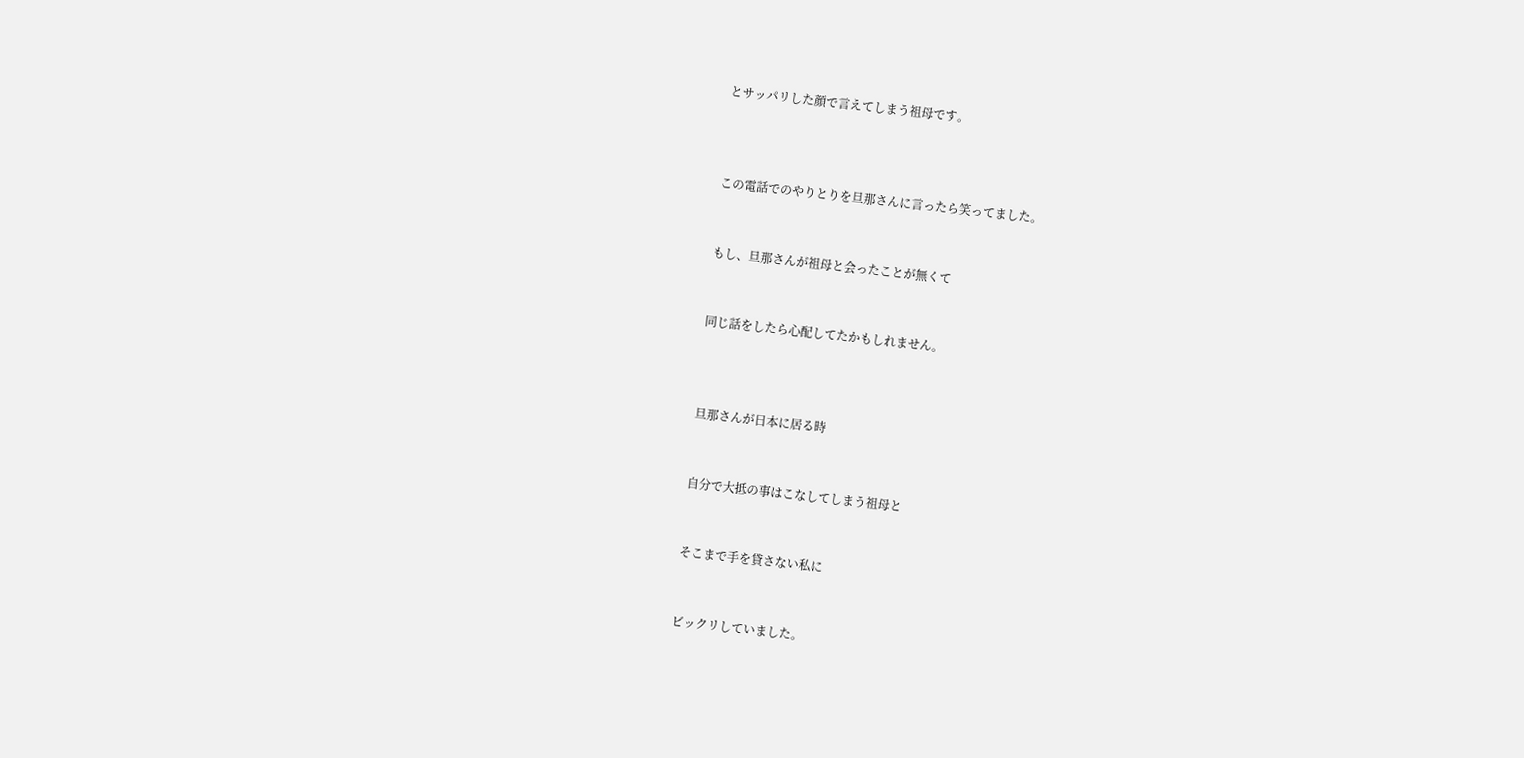とサッパリした顔で言えてしまう祖母です。



この電話でのやりとりを旦那さんに言ったら笑ってました。


もし、旦那さんが祖母と会ったことが無くて


同じ話をしたら心配してたかもしれません。



旦那さんが日本に居る時


自分で大抵の事はこなしてしまう祖母と


そこまで手を貸さない私に


ビックリしていました。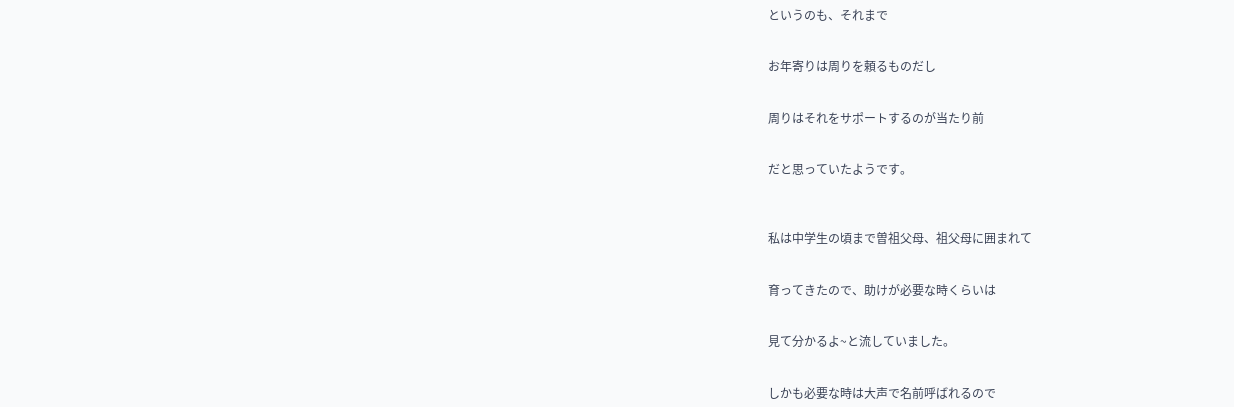というのも、それまで


お年寄りは周りを頼るものだし


周りはそれをサポートするのが当たり前


だと思っていたようです。



私は中学生の頃まで曽祖父母、祖父母に囲まれて


育ってきたので、助けが必要な時くらいは


見て分かるよ~と流していました。


しかも必要な時は大声で名前呼ばれるので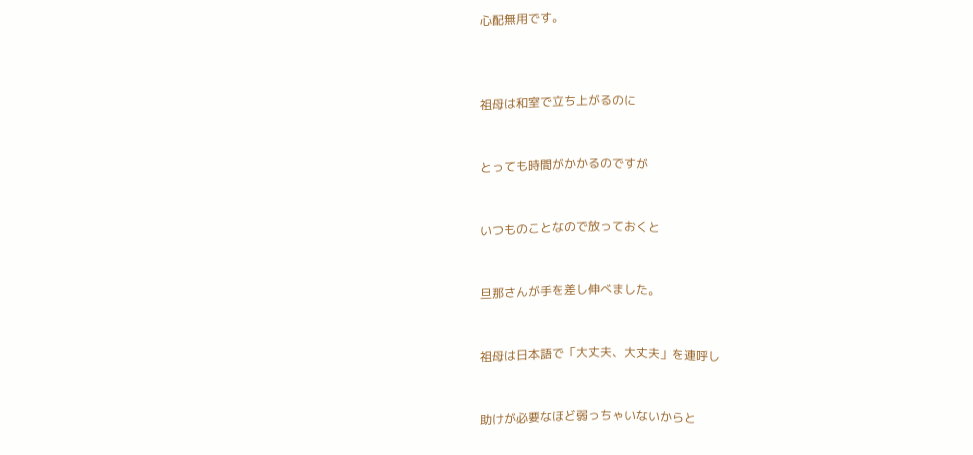心配無用です。



祖母は和室で立ち上がるのに


とっても時間がかかるのですが


いつものことなので放っておくと


旦那さんが手を差し伸べました。


祖母は日本語で「大丈夫、大丈夫」を連呼し


助けが必要なほど弱っちゃいないからと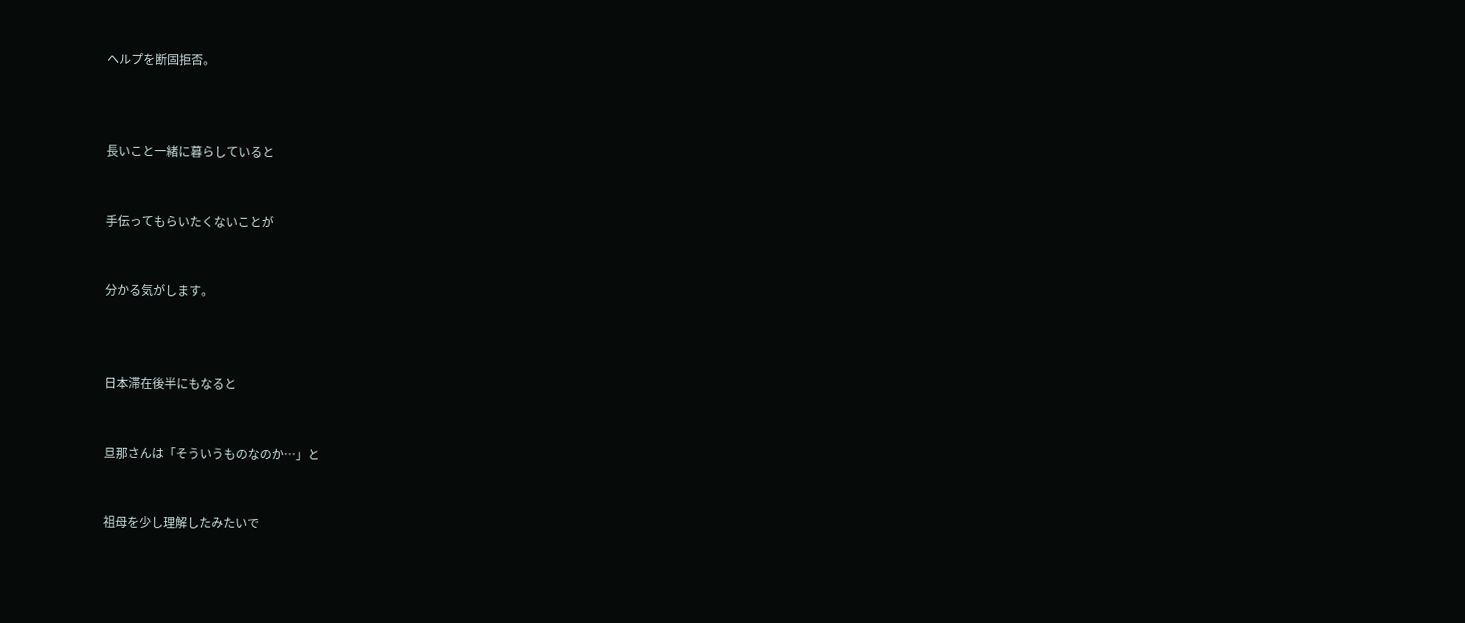ヘルプを断固拒否。



長いこと一緒に暮らしていると


手伝ってもらいたくないことが


分かる気がします。



日本滞在後半にもなると


旦那さんは「そういうものなのか…」と


祖母を少し理解したみたいで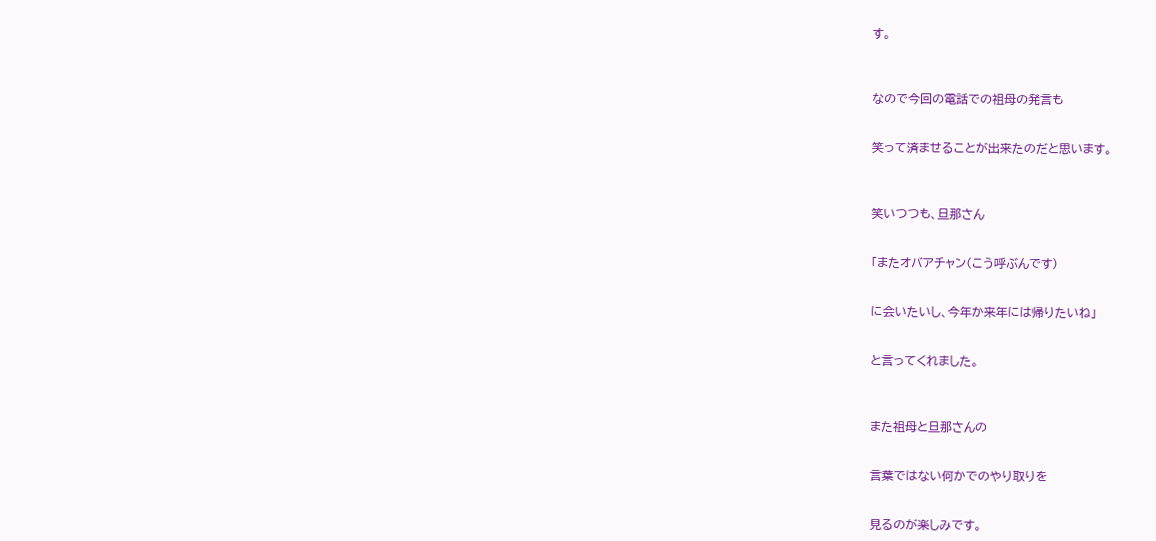す。



なので今回の電話での祖母の発言も


笑って済ませることが出来たのだと思います。



笑いつつも、旦那さん


「またオバアチャン(こう呼ぶんです)


に会いたいし、今年か来年には帰りたいね」


と言ってくれました。



また祖母と旦那さんの


言葉ではない何かでのやり取りを


見るのが楽しみです。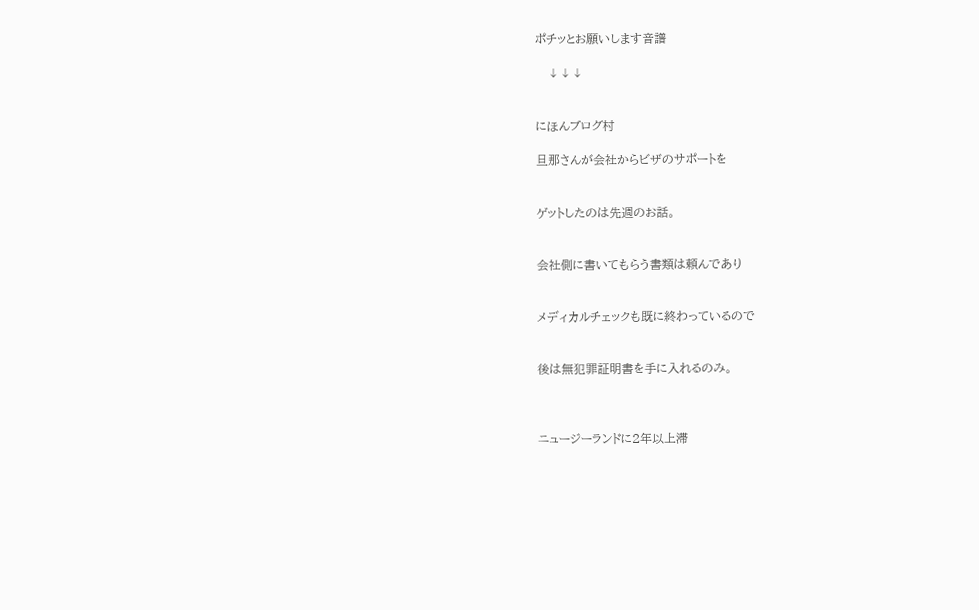ポチッとお願いします音譜

   ↓↓↓


にほんブログ村

旦那さんが会社からビザのサポートを


ゲットしたのは先週のお話。


会社側に書いてもらう書類は頼んであり


メディカルチェックも既に終わっているので


後は無犯罪証明書を手に入れるのみ。



ニュージーランドに2年以上滞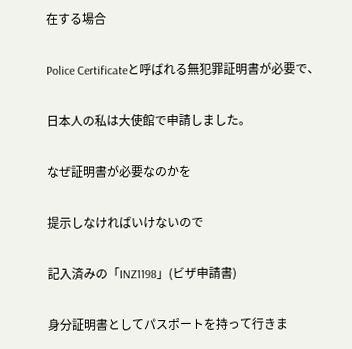在する場合


Police Certificateと呼ばれる無犯罪証明書が必要で、


日本人の私は大使館で申請しました。


なぜ証明書が必要なのかを


提示しなければいけないので


記入済みの「INZ1198」(ビザ申請書)


身分証明書としてパスポートを持って行きま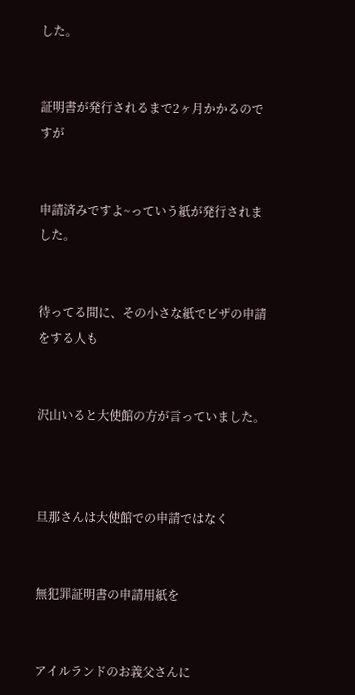した。


証明書が発行されるまで2ヶ月かかるのですが


申請済みですよ~っていう紙が発行されました。


待ってる間に、その小さな紙でビザの申請をする人も


沢山いると大使館の方が言っていました。



旦那さんは大使館での申請ではなく


無犯罪証明書の申請用紙を


アイルランドのお義父さんに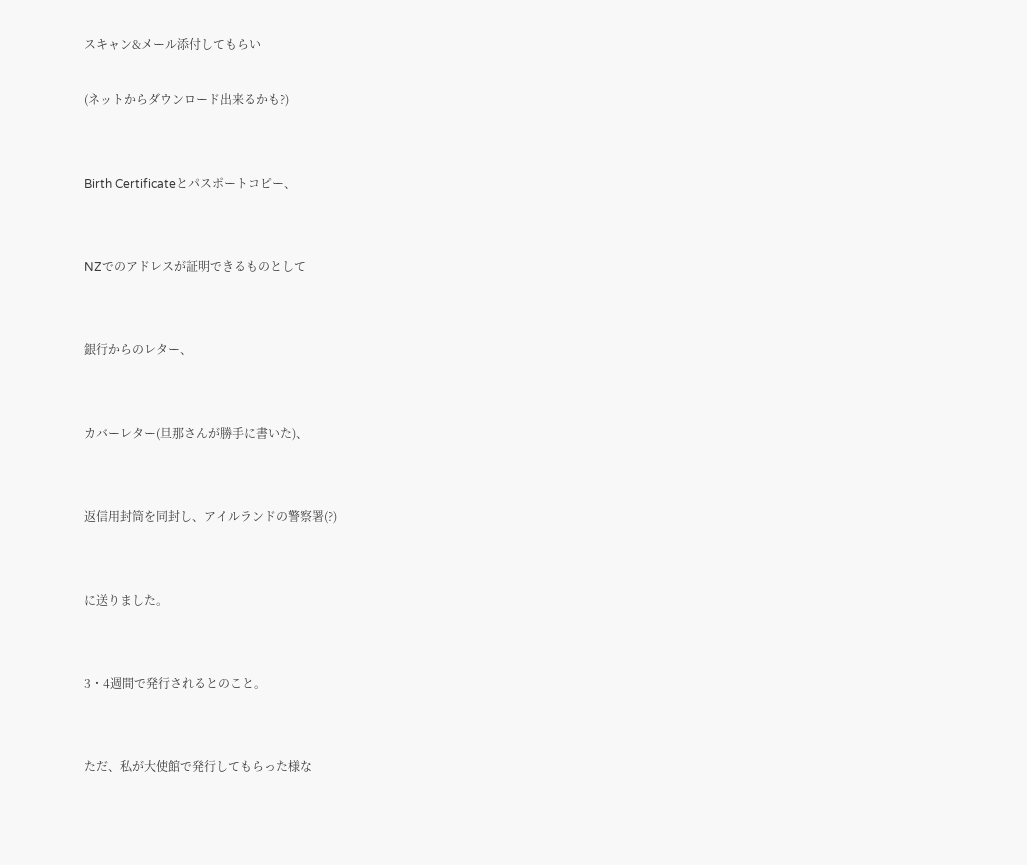スキャン&メール添付してもらい

(ネットからダウンロード出来るかも?)


Birth Certificateとパスポートコピー、


NZでのアドレスが証明できるものとして


銀行からのレター、


カバーレター(旦那さんが勝手に書いた)、


返信用封筒を同封し、アイルランドの警察署(?)


に送りました。


3・4週間で発行されるとのこと。


ただ、私が大使館で発行してもらった様な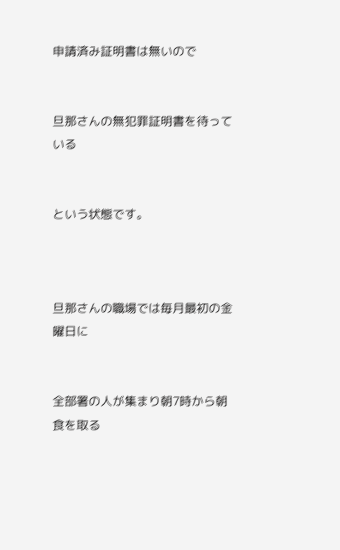申請済み証明書は無いので


旦那さんの無犯罪証明書を待っている


という状態です。



旦那さんの職場では毎月最初の金曜日に


全部署の人が集まり朝7時から朝食を取る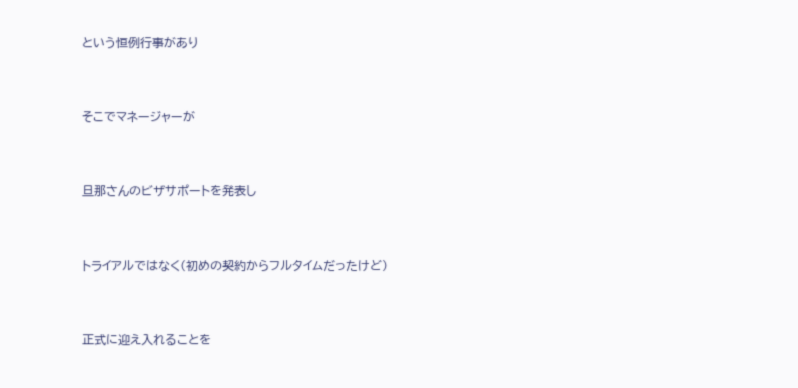という恒例行事があり


そこでマネージャーが


旦那さんのビザサポートを発表し


トライアルではなく(初めの契約からフルタイムだったけど)


正式に迎え入れることを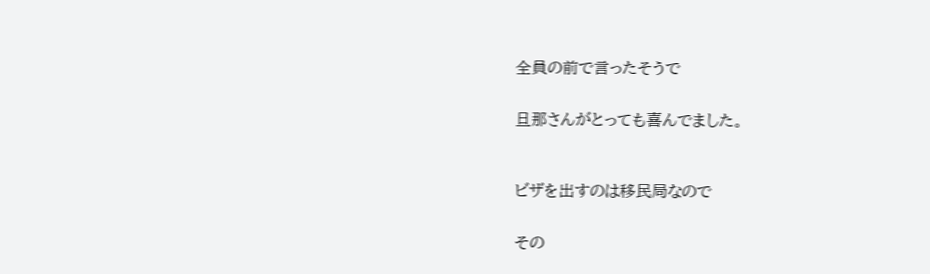全員の前で言ったそうで


旦那さんがとっても喜んでました。



ビザを出すのは移民局なので


その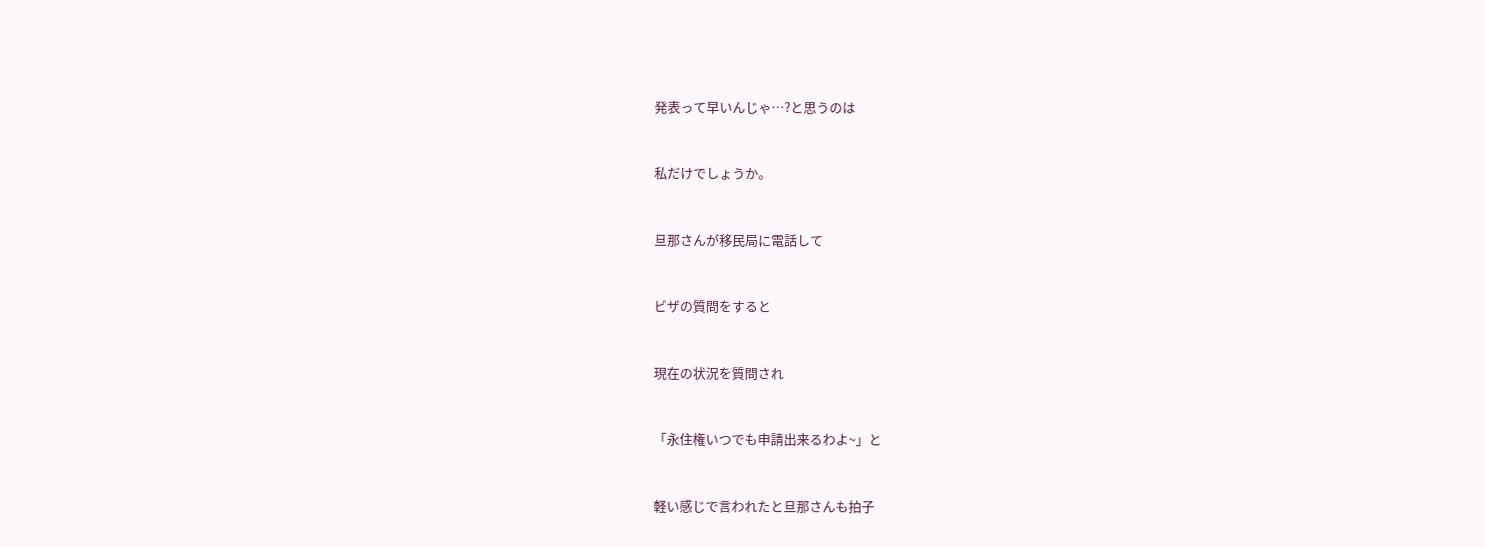発表って早いんじゃ…?と思うのは


私だけでしょうか。


旦那さんが移民局に電話して


ビザの質問をすると


現在の状況を質問され


「永住権いつでも申請出来るわよ~」と


軽い感じで言われたと旦那さんも拍子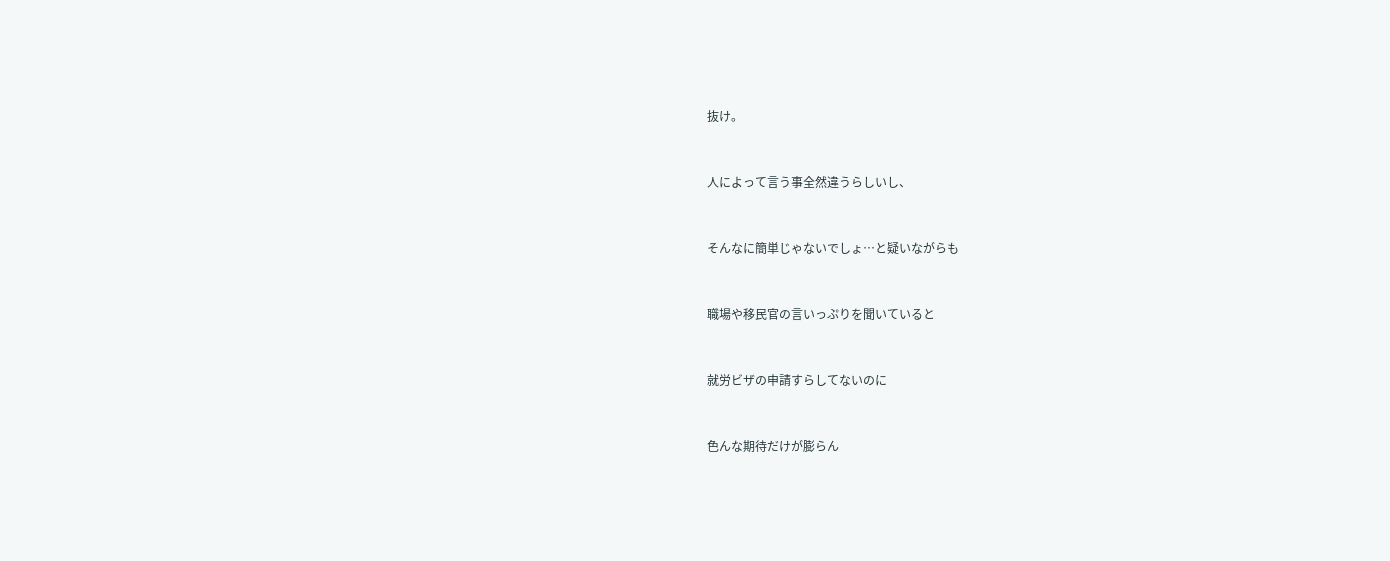抜け。


人によって言う事全然違うらしいし、


そんなに簡単じゃないでしょ…と疑いながらも


職場や移民官の言いっぷりを聞いていると


就労ビザの申請すらしてないのに


色んな期待だけが膨らん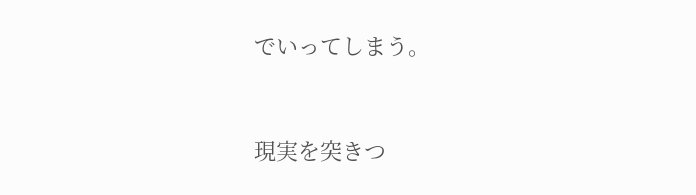でいってしまう。



現実を突きつ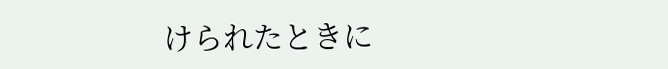けられたときに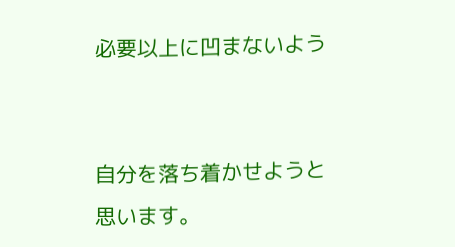必要以上に凹まないよう


自分を落ち着かせようと思います。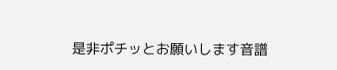是非ポチッとお願いします音譜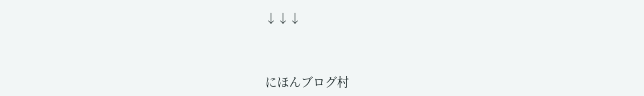↓↓↓



にほんブログ村